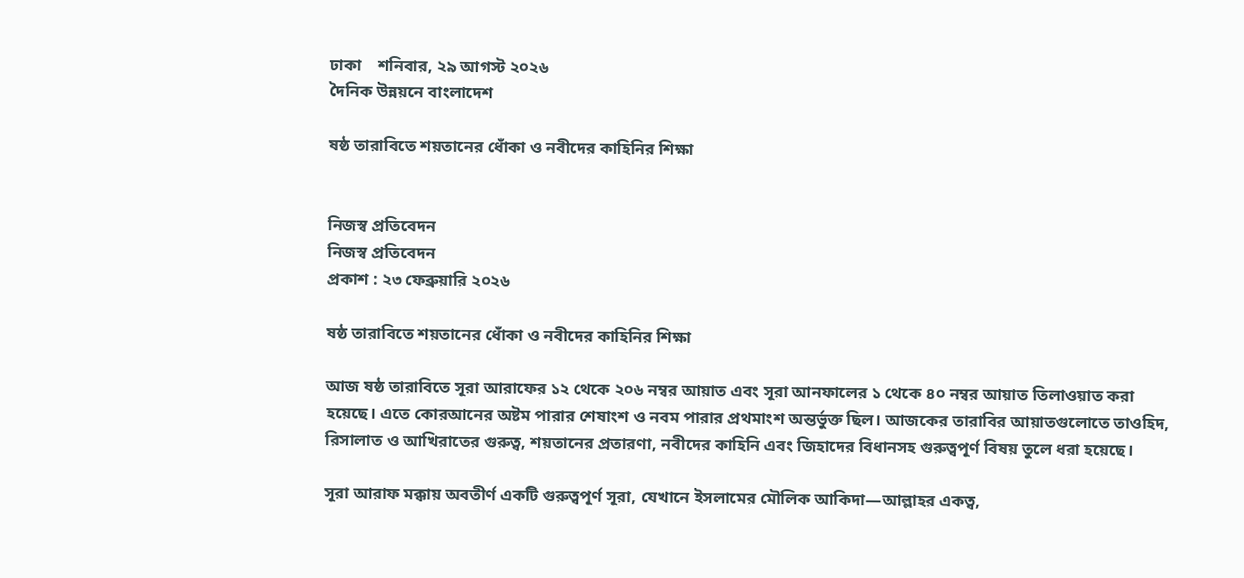ঢাকা    শনিবার, ২৯ আগস্ট ২০২৬
দৈনিক উন্নয়নে বাংলাদেশ

ষষ্ঠ তারাবিতে শয়তানের ধোঁকা ও নবীদের কাহিনির শিক্ষা


নিজস্ব প্রতিবেদন
নিজস্ব প্রতিবেদন
প্রকাশ : ২৩ ফেব্রুয়ারি ২০২৬

ষষ্ঠ তারাবিতে শয়তানের ধোঁকা ও নবীদের কাহিনির শিক্ষা

আজ ষষ্ঠ তারাবিতে সূরা আরাফের ১২ থেকে ২০৬ নম্বর আয়াত এবং সূরা আনফালের ১ থেকে ৪০ নম্বর আয়াত তিলাওয়াত করা হয়েছে। এতে কোরআনের অষ্টম পারার শেষাংশ ও নবম পারার প্রথমাংশ অন্তর্ভুক্ত ছিল। আজকের তারাবির আয়াতগুলোতে তাওহিদ, রিসালাত ও আখিরাতের গুরুত্ব, শয়তানের প্রতারণা, নবীদের কাহিনি এবং জিহাদের বিধানসহ গুরুত্বপূর্ণ বিষয় তুলে ধরা হয়েছে।

সূরা আরাফ মক্কায় অবতীর্ণ একটি গুরুত্বপূর্ণ সূরা, যেখানে ইসলামের মৌলিক আকিদা—আল্লাহর একত্ব,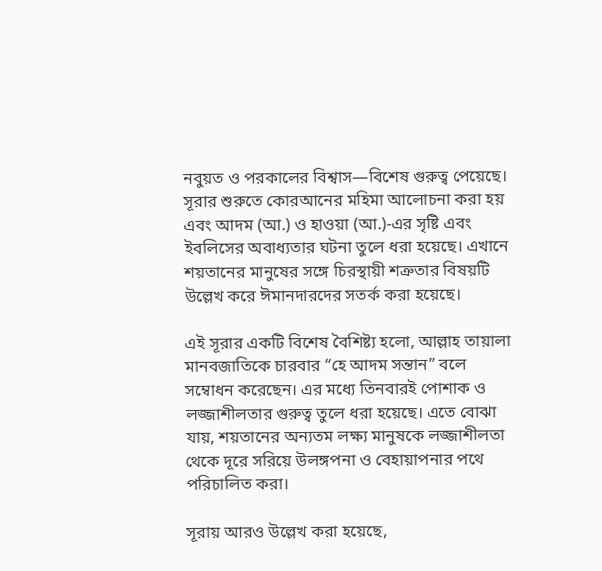নবুয়ত ও পরকালের বিশ্বাস—বিশেষ গুরুত্ব পেয়েছে। সূরার শুরুতে কোরআনের মহিমা আলোচনা করা হয় এবং আদম (আ.) ও হাওয়া (আ.)-এর সৃষ্টি এবং ইবলিসের অবাধ্যতার ঘটনা তুলে ধরা হয়েছে। এখানে শয়তানের মানুষের সঙ্গে চিরস্থায়ী শত্রুতার বিষয়টি উল্লেখ করে ঈমানদারদের সতর্ক করা হয়েছে।

এই সূরার একটি বিশেষ বৈশিষ্ট্য হলো, আল্লাহ তায়ালা মানবজাতিকে চারবার “হে আদম সন্তান” বলে সম্বোধন করেছেন। এর মধ্যে তিনবারই পোশাক ও লজ্জাশীলতার গুরুত্ব তুলে ধরা হয়েছে। এতে বোঝা যায়, শয়তানের অন্যতম লক্ষ্য মানুষকে লজ্জাশীলতা থেকে দূরে সরিয়ে উলঙ্গপনা ও বেহায়াপনার পথে পরিচালিত করা।

সূরায় আরও উল্লেখ করা হয়েছে,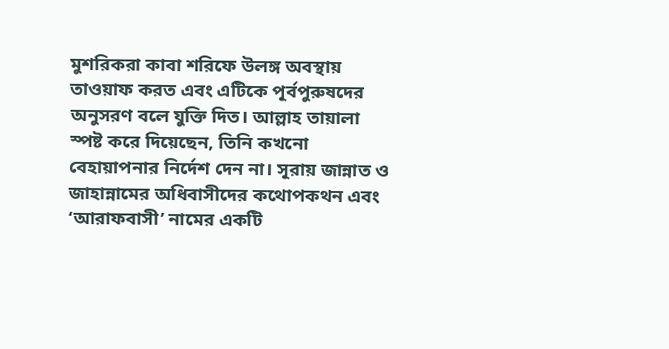মুশরিকরা কাবা শরিফে উলঙ্গ অবস্থায় তাওয়াফ করত এবং এটিকে পূর্বপুরুষদের অনুসরণ বলে যুক্তি দিত। আল্লাহ তায়ালা স্পষ্ট করে দিয়েছেন, তিনি কখনো বেহায়াপনার নির্দেশ দেন না। সূরায় জান্নাত ও জাহান্নামের অধিবাসীদের কথোপকথন এবং ‘আরাফবাসী’ নামের একটি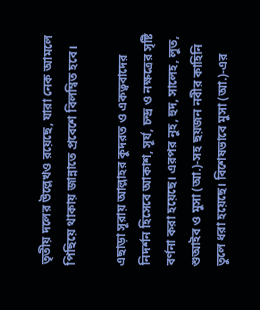তৃতীয় দলের উল্লেখও রয়েছে, যারা নেক আমলে পিছিয়ে থাকায় জান্নাতে প্রবেশে বিলম্বিত হবে।

এছাড়া সূরায় আল্লাহর কুদরত ও একত্ববাদের নিদর্শন হিসেবে আকাশ, সূর্য, চন্দ্র ও নক্ষত্রের সৃষ্টি বর্ণনা করা হয়েছে। এরপর নুহ, হুদ, সালেহ, লুত, শুআইব ও মুসা (আ.)-সহ ছয়জন নবীর কাহিনি তুলে ধরা হয়েছে। বিশেষভাবে মুসা (আ.)-এর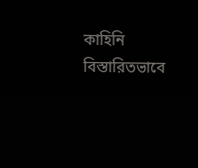কাহিনি বিস্তারিতভাবে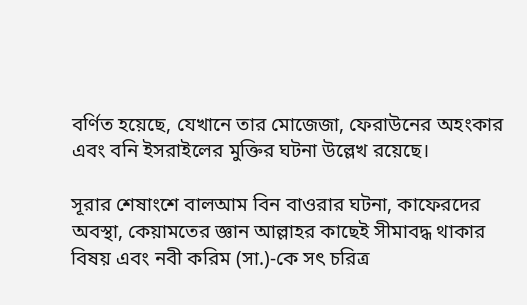বর্ণিত হয়েছে, যেখানে তার মোজেজা, ফেরাউনের অহংকার এবং বনি ইসরাইলের মুক্তির ঘটনা উল্লেখ রয়েছে।

সূরার শেষাংশে বালআম বিন বাওরার ঘটনা, কাফেরদের অবস্থা, কেয়ামতের জ্ঞান আল্লাহর কাছেই সীমাবদ্ধ থাকার বিষয় এবং নবী করিম (সা.)-কে সৎ চরিত্র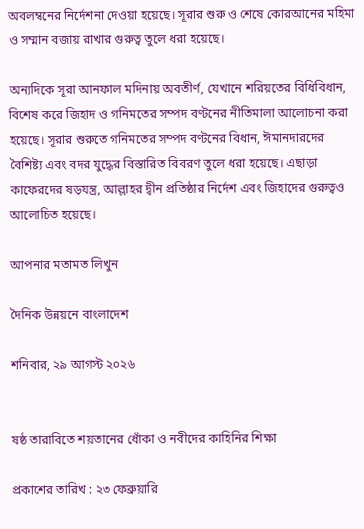অবলম্বনের নির্দেশনা দেওয়া হয়েছে। সূরার শুরু ও শেষে কোরআনের মহিমা ও সম্মান বজায় রাখার গুরুত্ব তুলে ধরা হয়েছে।

অন্যদিকে সূরা আনফাল মদিনায় অবতীর্ণ, যেখানে শরিয়তের বিধিবিধান, বিশেষ করে জিহাদ ও গনিমতের সম্পদ বণ্টনের নীতিমালা আলোচনা করা হয়েছে। সূরার শুরুতে গনিমতের সম্পদ বণ্টনের বিধান, ঈমানদারদের বৈশিষ্ট্য এবং বদর যুদ্ধের বিস্তারিত বিবরণ তুলে ধরা হয়েছে। এছাড়া কাফেরদের ষড়যন্ত্র, আল্লাহর দ্বীন প্রতিষ্ঠার নির্দেশ এবং জিহাদের গুরুত্বও আলোচিত হয়েছে।

আপনার মতামত লিখুন

দৈনিক উন্নয়নে বাংলাদেশ

শনিবার, ২৯ আগস্ট ২০২৬


ষষ্ঠ তারাবিতে শয়তানের ধোঁকা ও নবীদের কাহিনির শিক্ষা

প্রকাশের তারিখ : ২৩ ফেব্রুয়ারি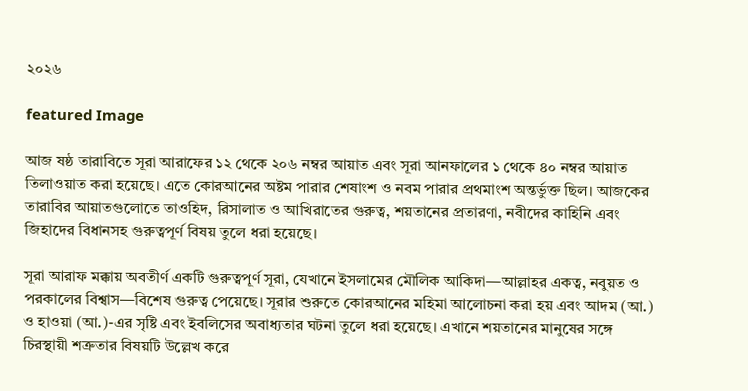২০২৬

featured Image

আজ ষষ্ঠ তারাবিতে সূরা আরাফের ১২ থেকে ২০৬ নম্বর আয়াত এবং সূরা আনফালের ১ থেকে ৪০ নম্বর আয়াত তিলাওয়াত করা হয়েছে। এতে কোরআনের অষ্টম পারার শেষাংশ ও নবম পারার প্রথমাংশ অন্তর্ভুক্ত ছিল। আজকের তারাবির আয়াতগুলোতে তাওহিদ, রিসালাত ও আখিরাতের গুরুত্ব, শয়তানের প্রতারণা, নবীদের কাহিনি এবং জিহাদের বিধানসহ গুরুত্বপূর্ণ বিষয় তুলে ধরা হয়েছে।

সূরা আরাফ মক্কায় অবতীর্ণ একটি গুরুত্বপূর্ণ সূরা, যেখানে ইসলামের মৌলিক আকিদা—আল্লাহর একত্ব, নবুয়ত ও পরকালের বিশ্বাস—বিশেষ গুরুত্ব পেয়েছে। সূরার শুরুতে কোরআনের মহিমা আলোচনা করা হয় এবং আদম (আ.) ও হাওয়া (আ.)-এর সৃষ্টি এবং ইবলিসের অবাধ্যতার ঘটনা তুলে ধরা হয়েছে। এখানে শয়তানের মানুষের সঙ্গে চিরস্থায়ী শত্রুতার বিষয়টি উল্লেখ করে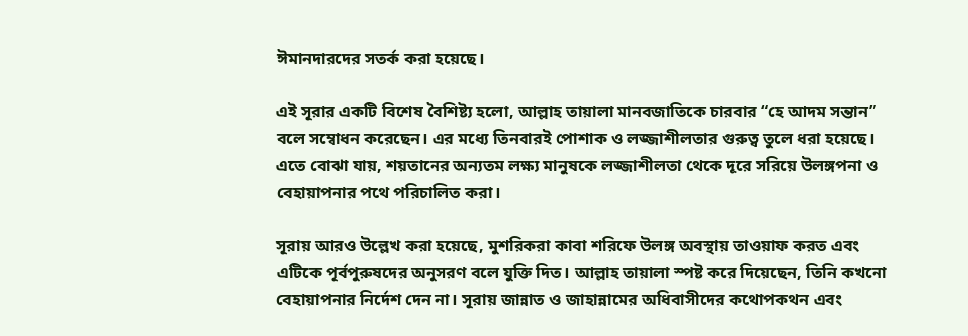ঈমানদারদের সতর্ক করা হয়েছে।

এই সূরার একটি বিশেষ বৈশিষ্ট্য হলো, আল্লাহ তায়ালা মানবজাতিকে চারবার “হে আদম সন্তান” বলে সম্বোধন করেছেন। এর মধ্যে তিনবারই পোশাক ও লজ্জাশীলতার গুরুত্ব তুলে ধরা হয়েছে। এতে বোঝা যায়, শয়তানের অন্যতম লক্ষ্য মানুষকে লজ্জাশীলতা থেকে দূরে সরিয়ে উলঙ্গপনা ও বেহায়াপনার পথে পরিচালিত করা।

সূরায় আরও উল্লেখ করা হয়েছে, মুশরিকরা কাবা শরিফে উলঙ্গ অবস্থায় তাওয়াফ করত এবং এটিকে পূর্বপুরুষদের অনুসরণ বলে যুক্তি দিত। আল্লাহ তায়ালা স্পষ্ট করে দিয়েছেন, তিনি কখনো বেহায়াপনার নির্দেশ দেন না। সূরায় জান্নাত ও জাহান্নামের অধিবাসীদের কথোপকথন এবং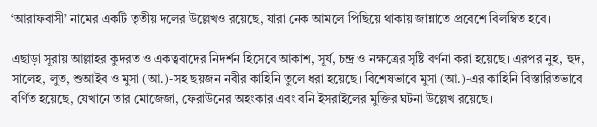‘আরাফবাসী’ নামের একটি তৃতীয় দলের উল্লেখও রয়েছে, যারা নেক আমলে পিছিয়ে থাকায় জান্নাতে প্রবেশে বিলম্বিত হবে।

এছাড়া সূরায় আল্লাহর কুদরত ও একত্ববাদের নিদর্শন হিসেবে আকাশ, সূর্য, চন্দ্র ও নক্ষত্রের সৃষ্টি বর্ণনা করা হয়েছে। এরপর নুহ, হুদ, সালেহ, লুত, শুআইব ও মুসা (আ.)-সহ ছয়জন নবীর কাহিনি তুলে ধরা হয়েছে। বিশেষভাবে মুসা (আ.)-এর কাহিনি বিস্তারিতভাবে বর্ণিত হয়েছে, যেখানে তার মোজেজা, ফেরাউনের অহংকার এবং বনি ইসরাইলের মুক্তির ঘটনা উল্লেখ রয়েছে।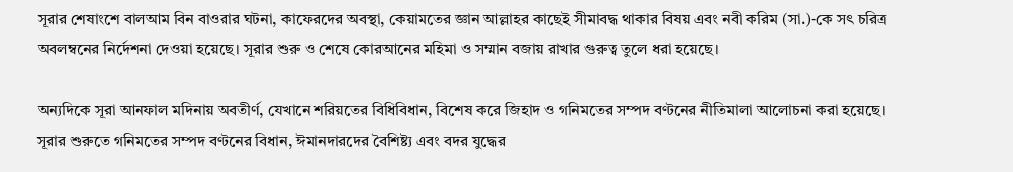সূরার শেষাংশে বালআম বিন বাওরার ঘটনা, কাফেরদের অবস্থা, কেয়ামতের জ্ঞান আল্লাহর কাছেই সীমাবদ্ধ থাকার বিষয় এবং নবী করিম (সা.)-কে সৎ চরিত্র অবলম্বনের নির্দেশনা দেওয়া হয়েছে। সূরার শুরু ও শেষে কোরআনের মহিমা ও সম্মান বজায় রাখার গুরুত্ব তুলে ধরা হয়েছে।

অন্যদিকে সূরা আনফাল মদিনায় অবতীর্ণ, যেখানে শরিয়তের বিধিবিধান, বিশেষ করে জিহাদ ও গনিমতের সম্পদ বণ্টনের নীতিমালা আলোচনা করা হয়েছে। সূরার শুরুতে গনিমতের সম্পদ বণ্টনের বিধান, ঈমানদারদের বৈশিষ্ট্য এবং বদর যুদ্ধের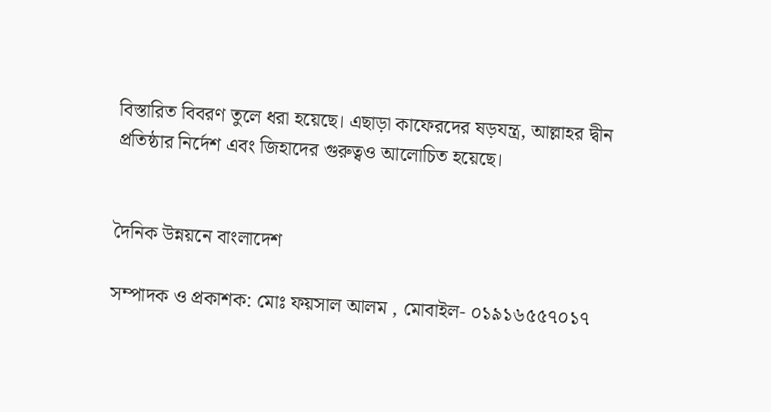বিস্তারিত বিবরণ তুলে ধরা হয়েছে। এছাড়া কাফেরদের ষড়যন্ত্র, আল্লাহর দ্বীন প্রতিষ্ঠার নির্দেশ এবং জিহাদের গুরুত্বও আলোচিত হয়েছে।


দৈনিক উন্নয়নে বাংলাদেশ

সম্পাদক ও প্রকাশক: মোঃ ফয়সাল আলম , মোবাইল- ০১৯১৬৫৫৭০১৭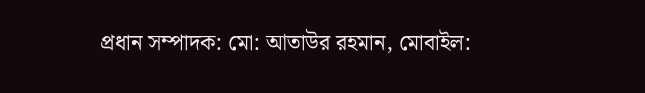প্রধান সম্পাদক: মো: আতাউর রহমান, মোবাইল: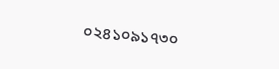০২৪১০৯১৭৩০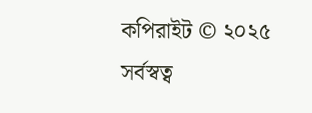কপিরাইট © ২০২৫ সর্বস্বত্ব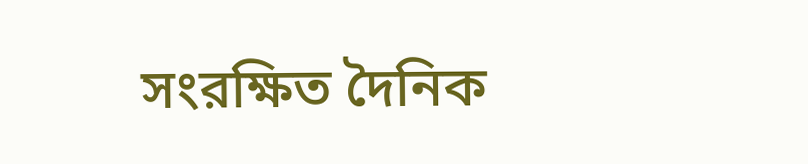সংরক্ষিত দৈনিক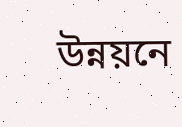উন্নয়নে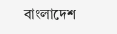বাংলাদেশ